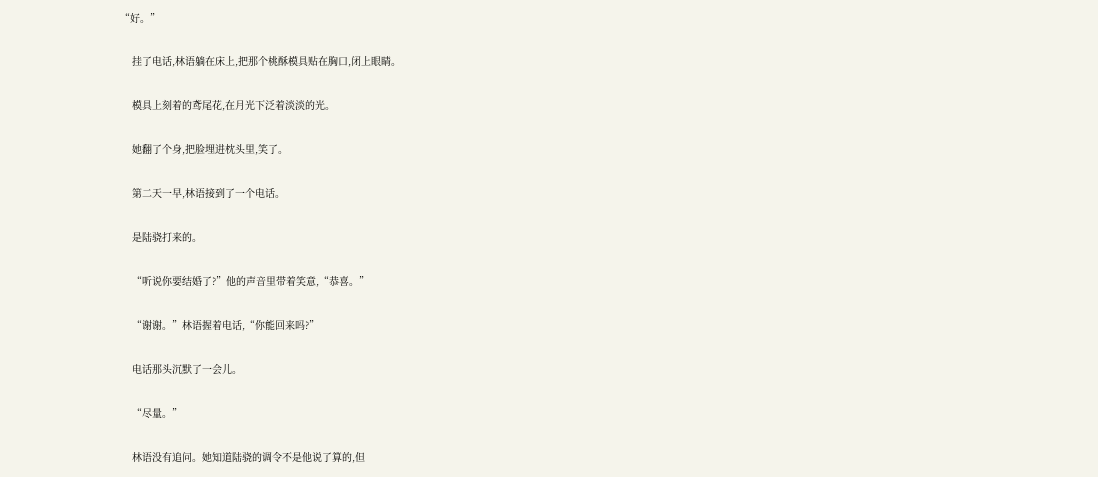“好。”

    挂了电话,林语躺在床上,把那个桃酥模具贴在胸口,闭上眼睛。

    模具上刻着的鸢尾花,在月光下泛着淡淡的光。

    她翻了个身,把脸埋进枕头里,笑了。

    第二天一早,林语接到了一个电话。

    是陆骁打来的。

    “听说你要结婚了?”他的声音里带着笑意,“恭喜。”

    “谢谢。”林语握着电话,“你能回来吗?”

    电话那头沉默了一会儿。

    “尽量。”

    林语没有追问。她知道陆骁的调令不是他说了算的,但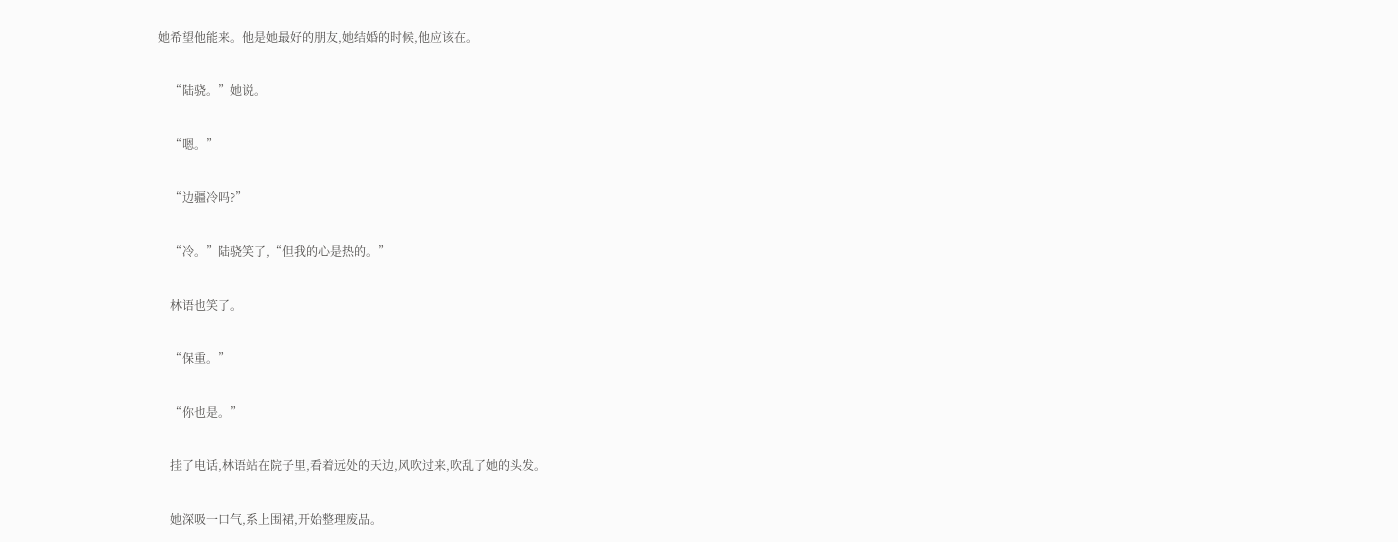她希望他能来。他是她最好的朋友,她结婚的时候,他应该在。

    “陆骁。”她说。

    “嗯。”

    “边疆冷吗?”

    “冷。”陆骁笑了,“但我的心是热的。”

    林语也笑了。

    “保重。”

    “你也是。”

    挂了电话,林语站在院子里,看着远处的天边,风吹过来,吹乱了她的头发。

    她深吸一口气,系上围裙,开始整理废品。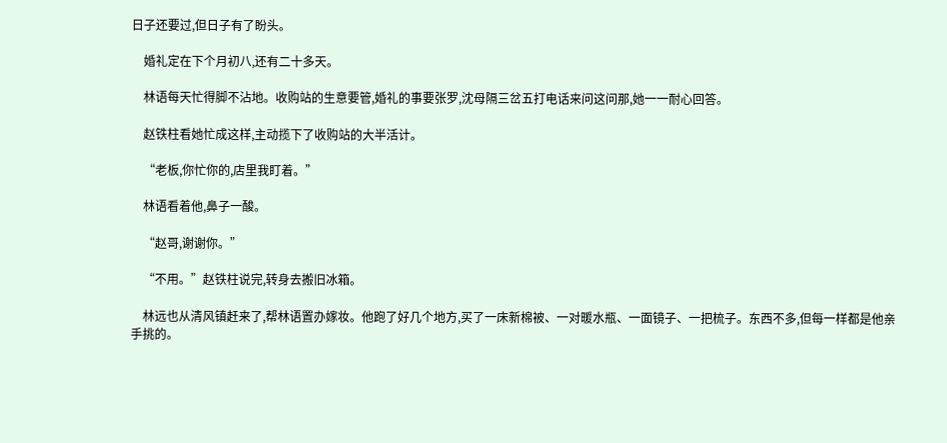日子还要过,但日子有了盼头。

    婚礼定在下个月初八,还有二十多天。

    林语每天忙得脚不沾地。收购站的生意要管,婚礼的事要张罗,沈母隔三岔五打电话来问这问那,她一一耐心回答。

    赵铁柱看她忙成这样,主动揽下了收购站的大半活计。

    “老板,你忙你的,店里我盯着。”

    林语看着他,鼻子一酸。

    “赵哥,谢谢你。”

    “不用。”赵铁柱说完,转身去搬旧冰箱。

    林远也从清风镇赶来了,帮林语置办嫁妆。他跑了好几个地方,买了一床新棉被、一对暖水瓶、一面镜子、一把梳子。东西不多,但每一样都是他亲手挑的。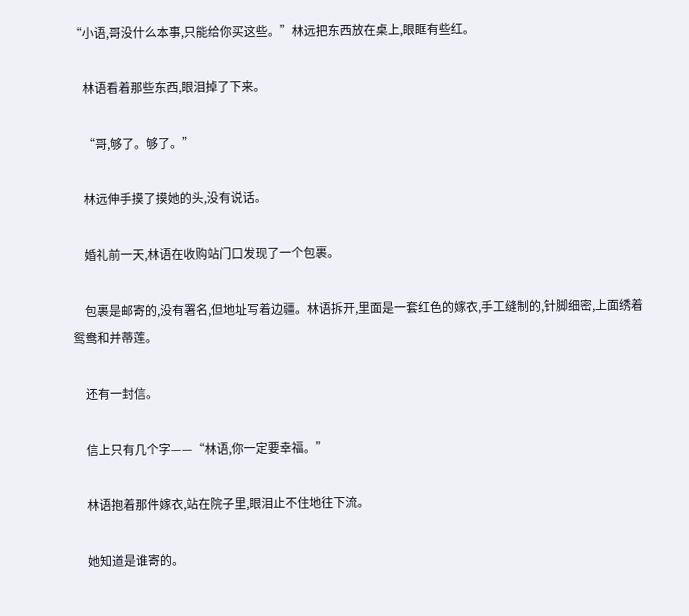“小语,哥没什么本事,只能给你买这些。”林远把东西放在桌上,眼眶有些红。

    林语看着那些东西,眼泪掉了下来。

    “哥,够了。够了。”

    林远伸手摸了摸她的头,没有说话。

    婚礼前一天,林语在收购站门口发现了一个包裹。

    包裹是邮寄的,没有署名,但地址写着边疆。林语拆开,里面是一套红色的嫁衣,手工缝制的,针脚细密,上面绣着鸳鸯和并蒂莲。

    还有一封信。

    信上只有几个字——“林语,你一定要幸福。”

    林语抱着那件嫁衣,站在院子里,眼泪止不住地往下流。

    她知道是谁寄的。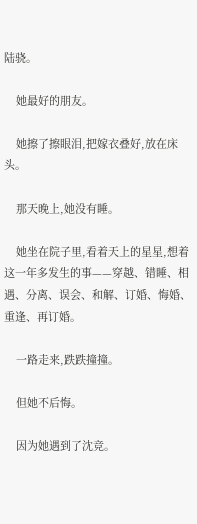陆骁。

    她最好的朋友。

    她擦了擦眼泪,把嫁衣叠好,放在床头。

    那天晚上,她没有睡。

    她坐在院子里,看着天上的星星,想着这一年多发生的事——穿越、错睡、相遇、分离、误会、和解、订婚、悔婚、重逢、再订婚。

    一路走来,跌跌撞撞。

    但她不后悔。

    因为她遇到了沈竞。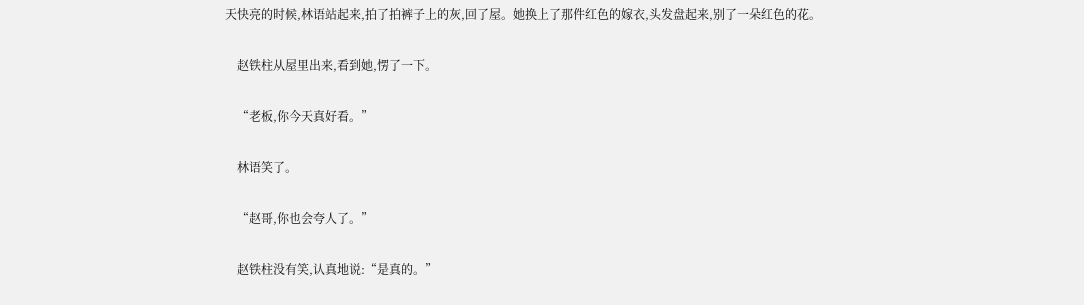天快亮的时候,林语站起来,拍了拍裤子上的灰,回了屋。她换上了那件红色的嫁衣,头发盘起来,别了一朵红色的花。

    赵铁柱从屋里出来,看到她,愣了一下。

    “老板,你今天真好看。”

    林语笑了。

    “赵哥,你也会夸人了。”

    赵铁柱没有笑,认真地说:“是真的。”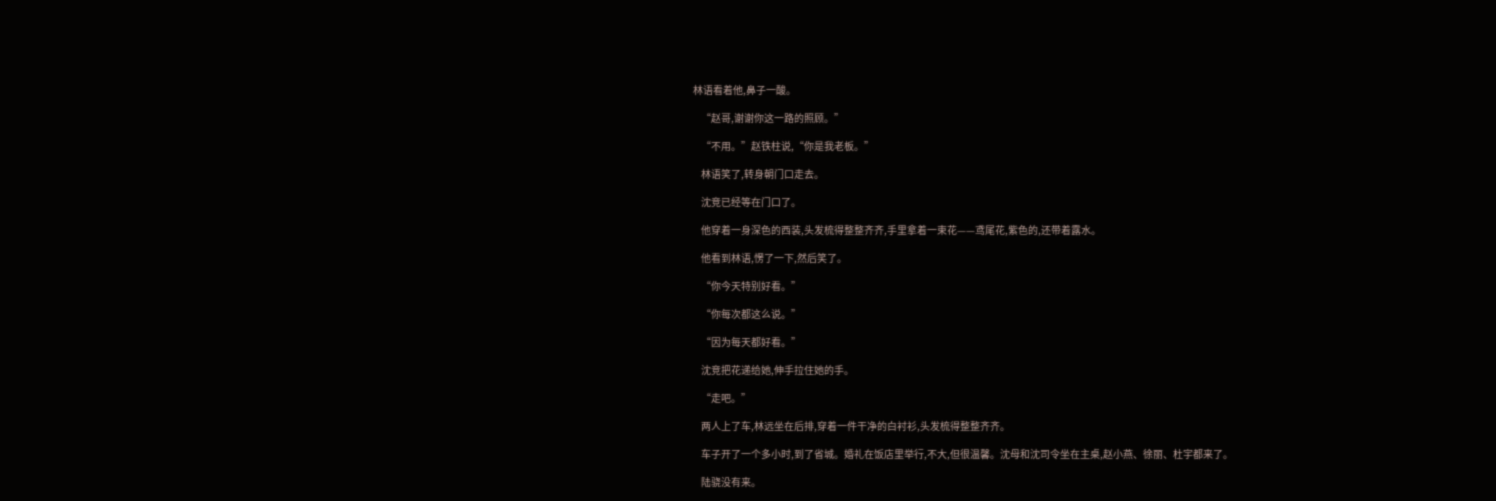林语看着他,鼻子一酸。

    “赵哥,谢谢你这一路的照顾。”

    “不用。”赵铁柱说,“你是我老板。”

    林语笑了,转身朝门口走去。

    沈竞已经等在门口了。

    他穿着一身深色的西装,头发梳得整整齐齐,手里拿着一束花——鸢尾花,紫色的,还带着露水。

    他看到林语,愣了一下,然后笑了。

    “你今天特别好看。”

    “你每次都这么说。”

    “因为每天都好看。”

    沈竞把花递给她,伸手拉住她的手。

    “走吧。”

    两人上了车,林远坐在后排,穿着一件干净的白衬衫,头发梳得整整齐齐。

    车子开了一个多小时,到了省城。婚礼在饭店里举行,不大,但很温馨。沈母和沈司令坐在主桌,赵小燕、徐丽、杜宇都来了。

    陆骁没有来。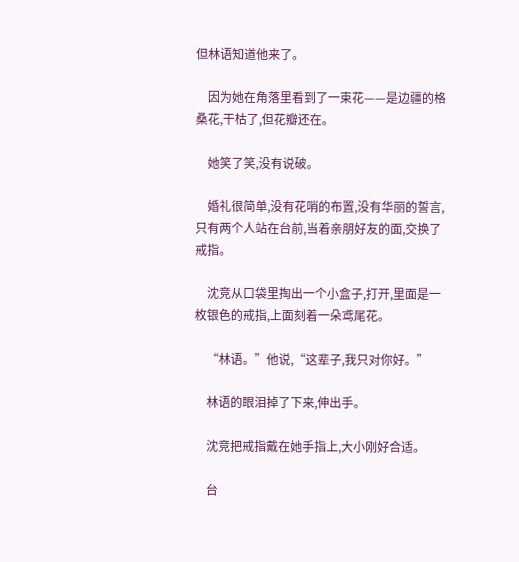但林语知道他来了。

    因为她在角落里看到了一束花——是边疆的格桑花,干枯了,但花瓣还在。

    她笑了笑,没有说破。

    婚礼很简单,没有花哨的布置,没有华丽的誓言,只有两个人站在台前,当着亲朋好友的面,交换了戒指。

    沈竞从口袋里掏出一个小盒子,打开,里面是一枚银色的戒指,上面刻着一朵鸢尾花。

    “林语。”他说,“这辈子,我只对你好。”

    林语的眼泪掉了下来,伸出手。

    沈竞把戒指戴在她手指上,大小刚好合适。

    台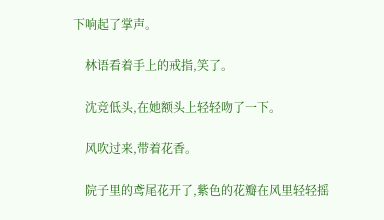下响起了掌声。

    林语看着手上的戒指,笑了。

    沈竞低头,在她额头上轻轻吻了一下。

    风吹过来,带着花香。

    院子里的鸢尾花开了,紫色的花瓣在风里轻轻摇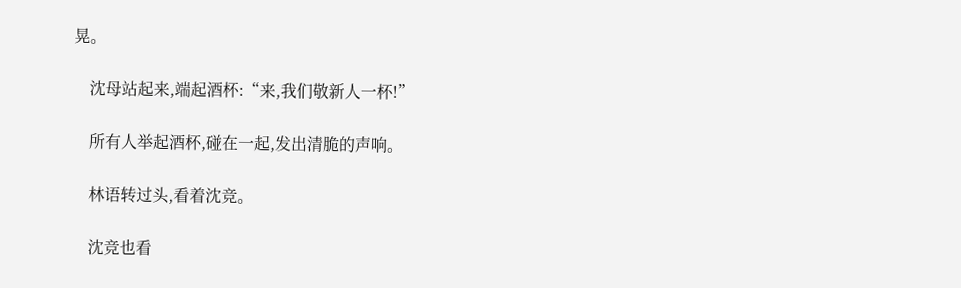晃。

    沈母站起来,端起酒杯:“来,我们敬新人一杯!”

    所有人举起酒杯,碰在一起,发出清脆的声响。

    林语转过头,看着沈竞。

    沈竞也看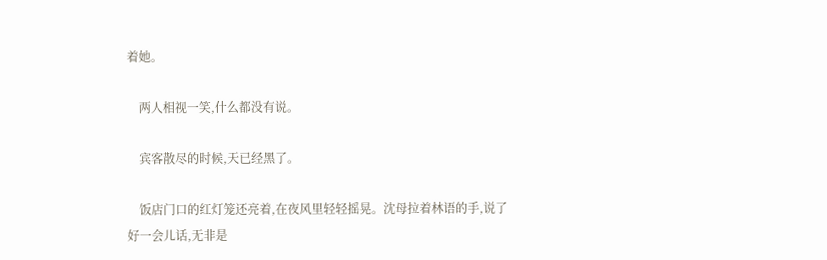着她。

    两人相视一笑,什么都没有说。

    宾客散尽的时候,天已经黑了。

    饭店门口的红灯笼还亮着,在夜风里轻轻摇晃。沈母拉着林语的手,说了好一会儿话,无非是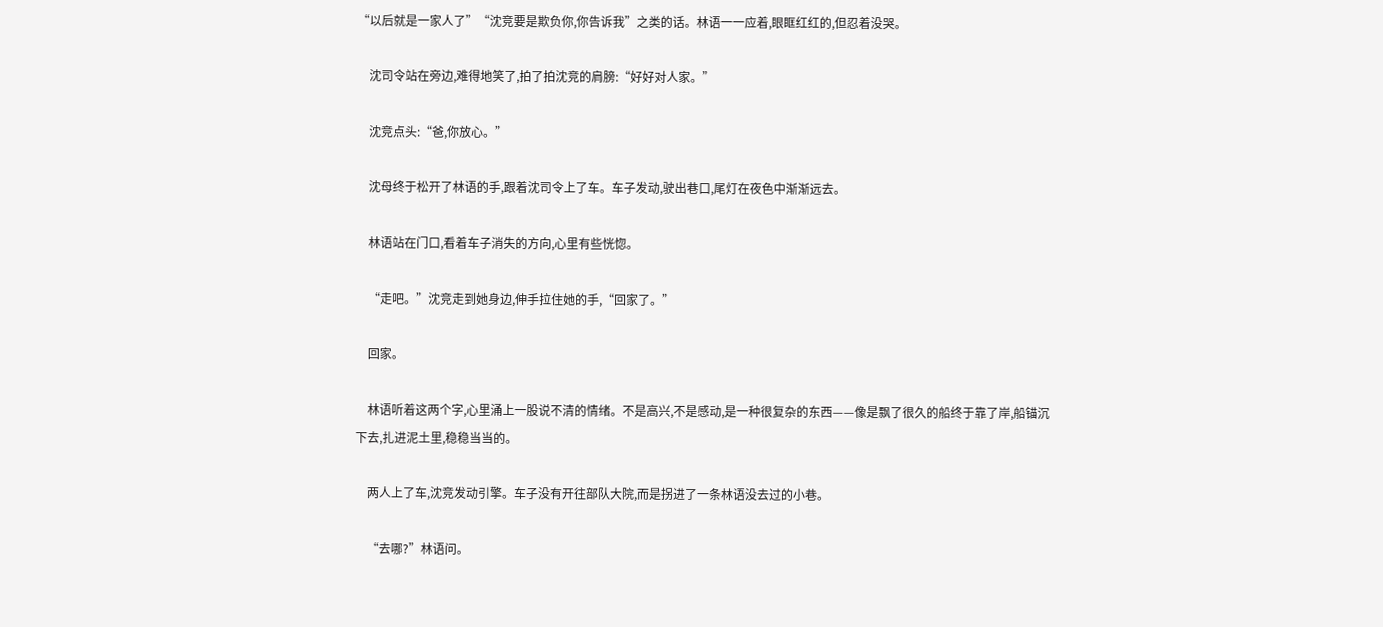“以后就是一家人了”“沈竞要是欺负你,你告诉我”之类的话。林语一一应着,眼眶红红的,但忍着没哭。

    沈司令站在旁边,难得地笑了,拍了拍沈竞的肩膀:“好好对人家。”

    沈竞点头:“爸,你放心。”

    沈母终于松开了林语的手,跟着沈司令上了车。车子发动,驶出巷口,尾灯在夜色中渐渐远去。

    林语站在门口,看着车子消失的方向,心里有些恍惚。

    “走吧。”沈竞走到她身边,伸手拉住她的手,“回家了。”

    回家。

    林语听着这两个字,心里涌上一股说不清的情绪。不是高兴,不是感动,是一种很复杂的东西——像是飘了很久的船终于靠了岸,船锚沉下去,扎进泥土里,稳稳当当的。

    两人上了车,沈竞发动引擎。车子没有开往部队大院,而是拐进了一条林语没去过的小巷。

    “去哪?”林语问。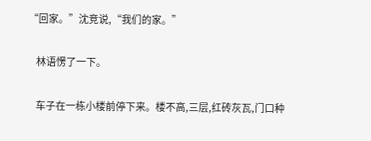“回家。”沈竞说,“我们的家。”

    林语愣了一下。

    车子在一栋小楼前停下来。楼不高,三层,红砖灰瓦,门口种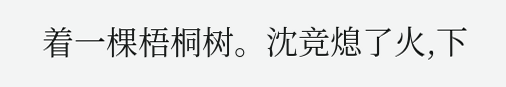着一棵梧桐树。沈竞熄了火,下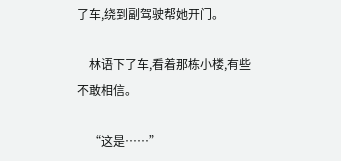了车,绕到副驾驶帮她开门。

    林语下了车,看着那栋小楼,有些不敢相信。

    “这是……”